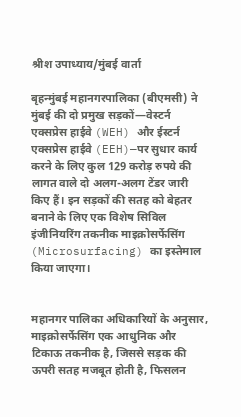श्रीश उपाध्याय/मुंबई वार्ता

बृहन्मुंबई महानगरपालिका (बीएमसी) ने मुंबई की दो प्रमुख सड़कों—वेस्टर्न एक्सप्रेस हाईवे (WEH) और ईस्टर्न एक्सप्रेस हाईवे (EEH)—पर सुधार कार्य करने के लिए कुल 129 करोड़ रुपये की लागत वाले दो अलग-अलग टेंडर जारी किए हैं। इन सड़कों की सतह को बेहतर बनाने के लिए एक विशेष सिविल इंजीनियरिंग तकनीक माइक्रोसर्फेसिंग (Microsurfacing) का इस्तेमाल किया जाएगा।


महानगर पालिका अधिकारियों के अनुसार, माइक्रोसर्फेसिंग एक आधुनिक और टिकाऊ तकनीक है, जिससे सड़क की ऊपरी सतह मजबूत होती है, फिसलन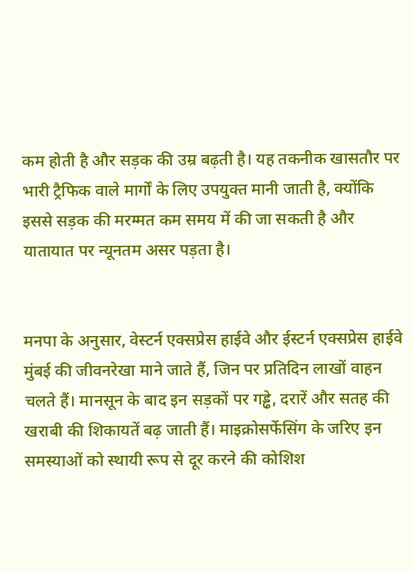कम होती है और सड़क की उम्र बढ़ती है। यह तकनीक खासतौर पर भारी ट्रैफिक वाले मार्गों के लिए उपयुक्त मानी जाती है, क्योंकि इससे सड़क की मरम्मत कम समय में की जा सकती है और यातायात पर न्यूनतम असर पड़ता है।


मनपा के अनुसार, वेस्टर्न एक्सप्रेस हाईवे और ईस्टर्न एक्सप्रेस हाईवे मुंबई की जीवनरेखा माने जाते हैं, जिन पर प्रतिदिन लाखों वाहन चलते हैं। मानसून के बाद इन सड़कों पर गड्ढे, दरारें और सतह की खराबी की शिकायतें बढ़ जाती हैं। माइक्रोसर्फेसिंग के जरिए इन समस्याओं को स्थायी रूप से दूर करने की कोशिश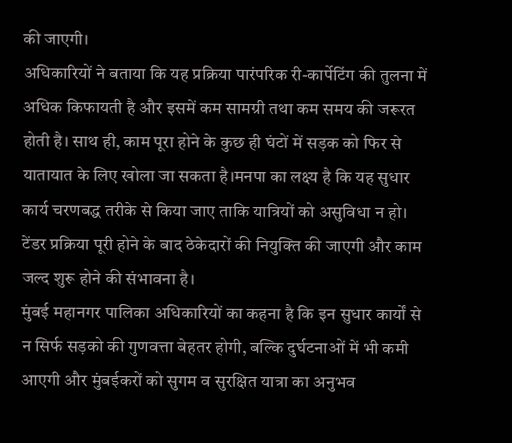की जाएगी।
अधिकारियों ने बताया कि यह प्रक्रिया पारंपरिक री-कार्पेटिंग की तुलना में अधिक किफायती है और इसमें कम सामग्री तथा कम समय की जरूरत होती है। साथ ही, काम पूरा होने के कुछ ही घंटों में सड़क को फिर से यातायात के लिए खोला जा सकता है।मनपा का लक्ष्य है कि यह सुधार कार्य चरणबद्ध तरीके से किया जाए ताकि यात्रियों को असुविधा न हो। टेंडर प्रक्रिया पूरी होने के बाद ठेकेदारों की नियुक्ति की जाएगी और काम जल्द शुरू होने की संभावना है।
मुंबई महानगर पालिका अधिकारियों का कहना है कि इन सुधार कार्यों से न सिर्फ सड़को की गुणवत्ता बेहतर होगी, बल्कि दुर्घटनाओं में भी कमी आएगी और मुंबईकरों को सुगम व सुरक्षित यात्रा का अनुभव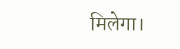मिलेगा।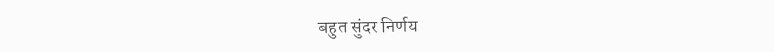बहुत सुंदर निर्णय